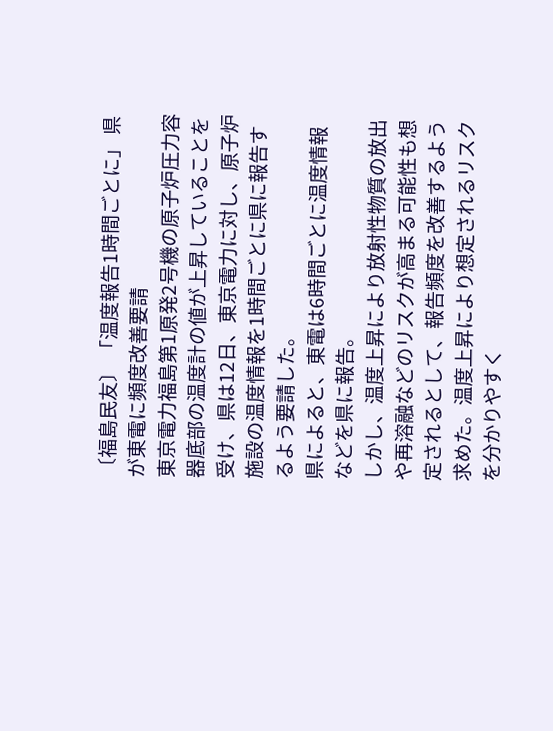〔福島民友〕 「温度報告1時間ごとに」 県が東電に頻度改善要請
東京電力福島第1原発2号機の原子炉圧力容器底部の温度計の値が上昇していることを受け、県は12日、東京電力に対し、原子炉施設の温度情報を1時間ごとに県に報告するよう要請した。
県によると、東電は6時間ごとに温度情報などを県に報告。
しかし、温度上昇により放射性物質の放出や再溶融などのリスクが高まる可能性も想定されるとして、報告頻度を改善するよう求めた。温度上昇により想定されるリスクを分かりやすく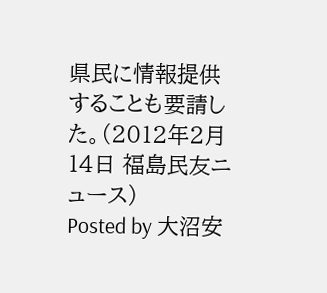県民に情報提供することも要請した。(2012年2月14日 福島民友ニュース)
Posted by 大沼安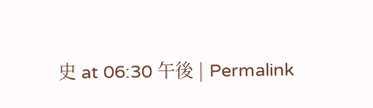史 at 06:30 午後 | Permalink